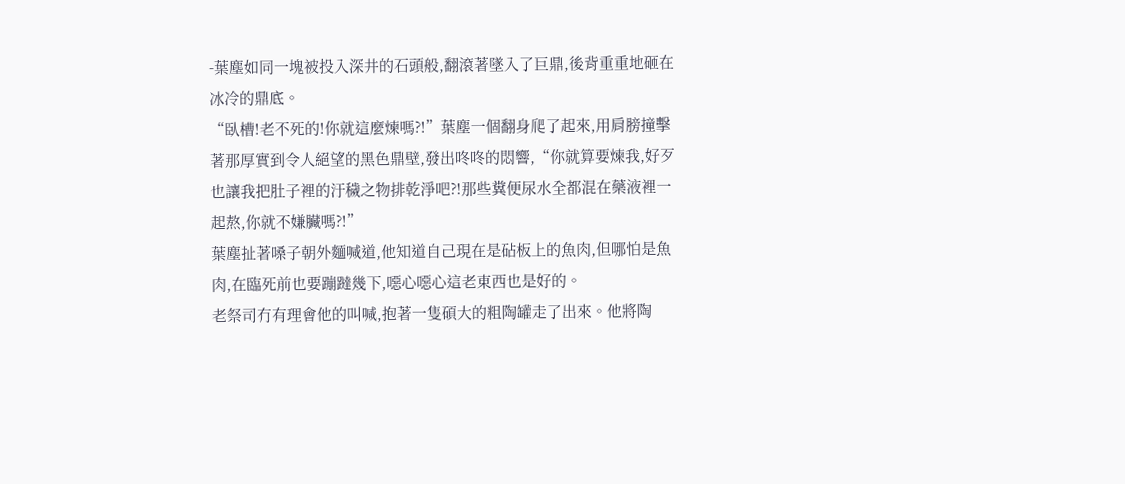-葉塵如同一塊被投入深井的石頭般,翻滾著墜入了巨鼎,後背重重地砸在冰冷的鼎底。
“臥槽!老不死的!你就這麼煉嗎?!”葉塵一個翻身爬了起來,用肩膀撞擊著那厚實到令人絕望的黑色鼎壁,發出咚咚的悶響,“你就算要煉我,好歹也讓我把肚子裡的汙穢之物排乾淨吧?!那些糞便尿水全都混在藥液裡一起熬,你就不嫌臟嗎?!”
葉塵扯著嗓子朝外麵喊道,他知道自己現在是砧板上的魚肉,但哪怕是魚肉,在臨死前也要蹦躂幾下,噁心噁心這老東西也是好的。
老祭司冇有理會他的叫喊,抱著一隻碩大的粗陶罐走了出來。他將陶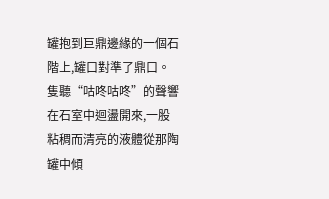罐抱到巨鼎邊緣的一個石階上,罐口對準了鼎口。隻聽“咕咚咕咚”的聲響在石室中迴盪開來,一股粘稠而清亮的液體從那陶罐中傾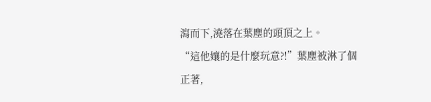瀉而下,澆落在葉塵的頭頂之上。
“這他孃的是什麼玩意?!”葉塵被淋了個正著,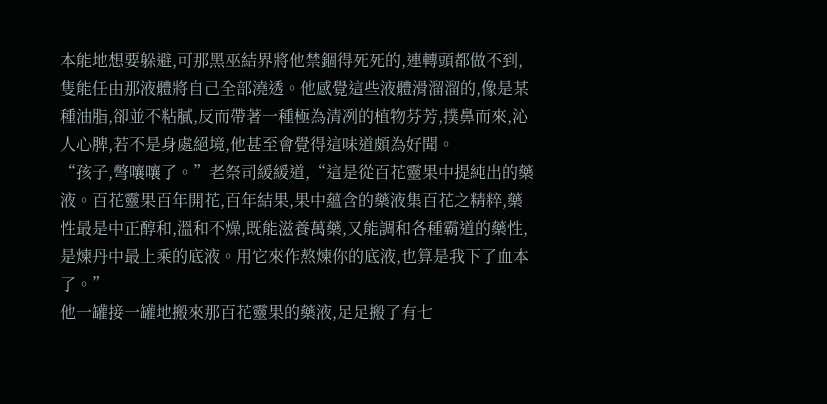本能地想要躲避,可那黑巫結界將他禁錮得死死的,連轉頭都做不到,隻能任由那液體將自己全部澆透。他感覺這些液體滑溜溜的,像是某種油脂,卻並不粘膩,反而帶著一種極為清冽的植物芬芳,撲鼻而來,沁人心脾,若不是身處絕境,他甚至會覺得這味道頗為好聞。
“孩子,彆嚷嚷了。”老祭司緩緩道,“這是從百花靈果中提純出的藥液。百花靈果百年開花,百年結果,果中蘊含的藥液集百花之精粹,藥性最是中正醇和,溫和不燥,既能滋養萬藥,又能調和各種霸道的藥性,是煉丹中最上乘的底液。用它來作熬煉你的底液,也算是我下了血本了。”
他一罐接一罐地搬來那百花靈果的藥液,足足搬了有七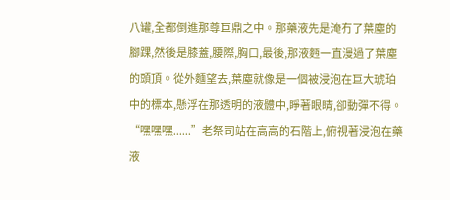八罐,全都倒進那尊巨鼎之中。那藥液先是淹冇了葉塵的腳踝,然後是膝蓋,腰際,胸口,最後,那液麪一直漫過了葉塵的頭頂。從外麵望去,葉塵就像是一個被浸泡在巨大琥珀中的標本,懸浮在那透明的液體中,睜著眼睛,卻動彈不得。
“嘿嘿嘿......”老祭司站在高高的石階上,俯視著浸泡在藥液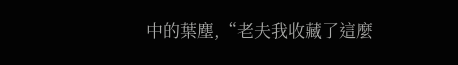中的葉塵,“老夫我收藏了這麼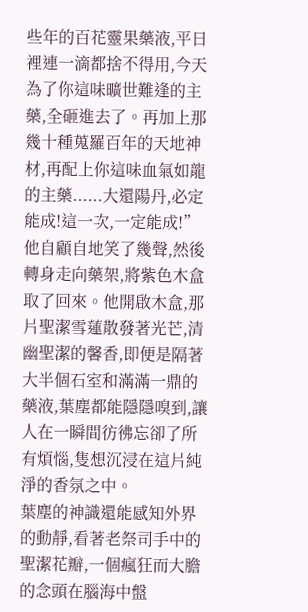些年的百花靈果藥液,平日裡連一滴都捨不得用,今天為了你這味曠世難逢的主藥,全砸進去了。再加上那幾十種蒐羅百年的天地神材,再配上你這味血氣如龍的主藥......大還陽丹,必定能成!這一次,一定能成!”
他自顧自地笑了幾聲,然後轉身走向藥架,將紫色木盒取了回來。他開啟木盒,那片聖潔雪蓮散發著光芒,清幽聖潔的馨香,即便是隔著大半個石室和滿滿一鼎的藥液,葉塵都能隱隱嗅到,讓人在一瞬間彷彿忘卻了所有煩惱,隻想沉浸在這片純淨的香氛之中。
葉塵的神識還能感知外界的動靜,看著老祭司手中的聖潔花瓣,一個瘋狂而大膽的念頭在腦海中盤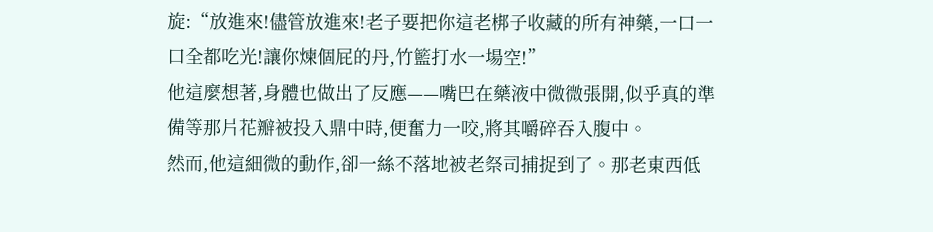旋:“放進來!儘管放進來!老子要把你這老梆子收藏的所有神藥,一口一口全都吃光!讓你煉個屁的丹,竹籃打水一場空!”
他這麼想著,身體也做出了反應——嘴巴在藥液中微微張開,似乎真的準備等那片花瓣被投入鼎中時,便奮力一咬,將其嚼碎吞入腹中。
然而,他這細微的動作,卻一絲不落地被老祭司捕捉到了。那老東西低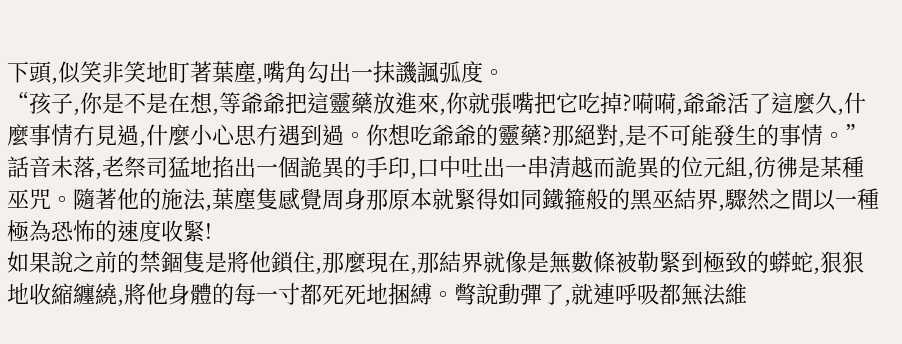下頭,似笑非笑地盯著葉塵,嘴角勾出一抹譏諷弧度。
“孩子,你是不是在想,等爺爺把這靈藥放進來,你就張嘴把它吃掉?嗬嗬,爺爺活了這麼久,什麼事情冇見過,什麼小心思冇遇到過。你想吃爺爺的靈藥?那絕對,是不可能發生的事情。”
話音未落,老祭司猛地掐出一個詭異的手印,口中吐出一串清越而詭異的位元組,彷彿是某種巫咒。隨著他的施法,葉塵隻感覺周身那原本就緊得如同鐵箍般的黑巫結界,驟然之間以一種極為恐怖的速度收緊!
如果說之前的禁錮隻是將他鎖住,那麼現在,那結界就像是無數條被勒緊到極致的蟒蛇,狠狠地收縮纏繞,將他身體的每一寸都死死地捆縛。彆說動彈了,就連呼吸都無法維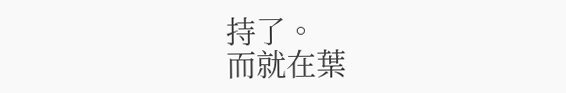持了。
而就在葉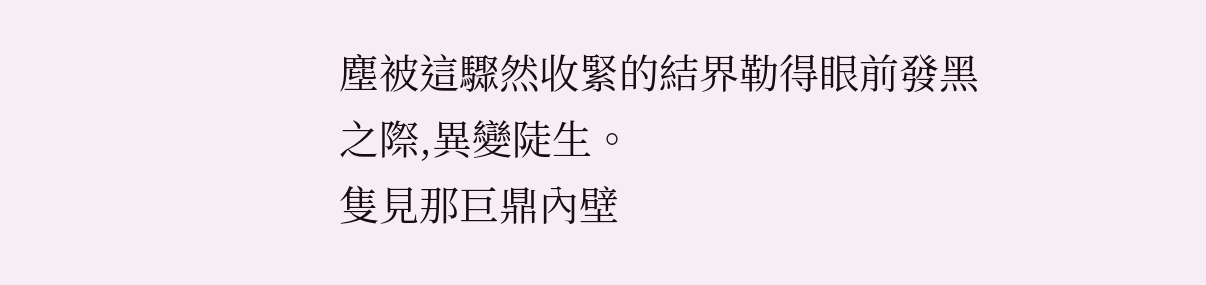塵被這驟然收緊的結界勒得眼前發黑之際,異變陡生。
隻見那巨鼎內壁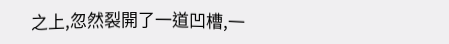之上,忽然裂開了一道凹槽,一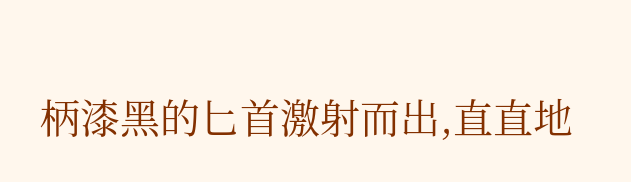柄漆黑的匕首激射而出,直直地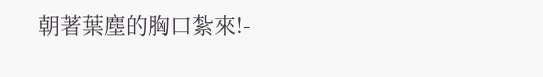朝著葉塵的胸口紮來!-